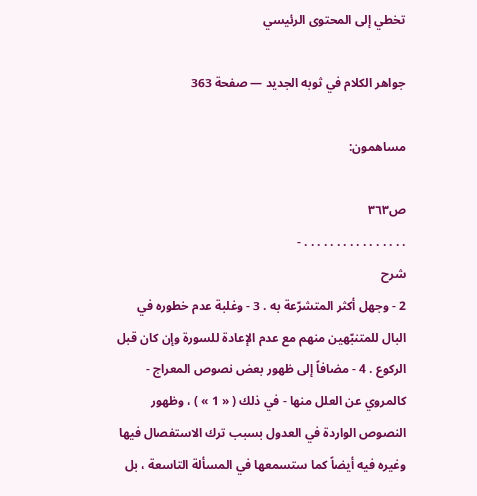تخطي إلى المحتوى الرئيسي

جواهر الكلام في ثوبه الجديد — صفحة 363

مساهمون:

ص٣٦٣
. . . . . . . . . . . . . . . . -
شرح
2 - وجهل أكثر المتشرّعة به . 3 - وغلبة عدم خطوره في البال للمتنبّهين منهم مع عدم الإعادة للسورة وإن كان قبل الركوع . 4 - مضافاً إلى ظهور بعض نصوص المعراج - كالمروي عن العلل منها - في ذلك ( « 1 » ) ، وظهور النصوص الواردة في العدول بسبب ترك الاستفصال فيها وغيره فيه أيضاً كما ستسمعها في المسألة التاسعة ، بل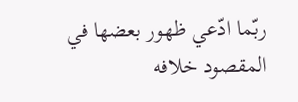ربّما ادّعي ظهور بعضها في المقصود خلافه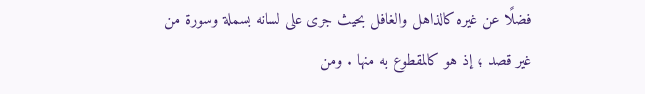فضلًا عن غيره كالذاهل والغافل بحيث جرى على لسانه بسملة وسورة من غير قصد ؛ إذ هو كالمقطوع به منها . ومن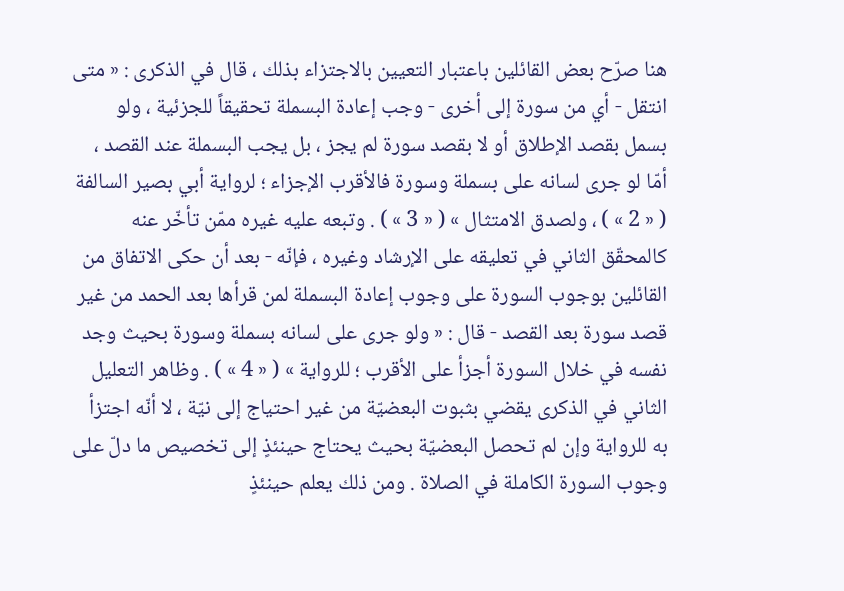هنا صرّح بعض القائلين باعتبار التعيين بالاجتزاء بذلك ، قال في الذكرى : « متى انتقل - أي من سورة إلى أخرى - وجب إعادة البسملة تحقيقاً للجزئية ، ولو بسمل بقصد الإطلاق أو لا بقصد سورة لم يجز ، بل يجب البسملة عند القصد ، أمّا لو جرى لسانه على بسملة وسورة فالأقرب الإجزاء ؛ لرواية أبي بصير السالفة ( « 2 » ) ، ولصدق الامتثال » ( « 3 » ) . وتبعه عليه غيره ممّن تأخّر عنه كالمحقّق الثاني في تعليقه على الإرشاد وغيره ، فإنّه - بعد أن حكى الاتفاق من القائلين بوجوب السورة على وجوب إعادة البسملة لمن قرأها بعد الحمد من غير قصد سورة بعد القصد - قال : « ولو جرى على لسانه بسملة وسورة بحيث وجد نفسه في خلال السورة أجزأ على الأقرب ؛ للرواية » ( « 4 » ) . وظاهر التعليل الثاني في الذكرى يقضي بثبوت البعضيّة من غير احتياج إلى نيّة ، لا أنّه اجتزأ به للرواية وإن لم تحصل البعضيّة بحيث يحتاج حينئذٍ إلى تخصيص ما دلّ على وجوب السورة الكاملة في الصلاة . ومن ذلك يعلم حينئذٍ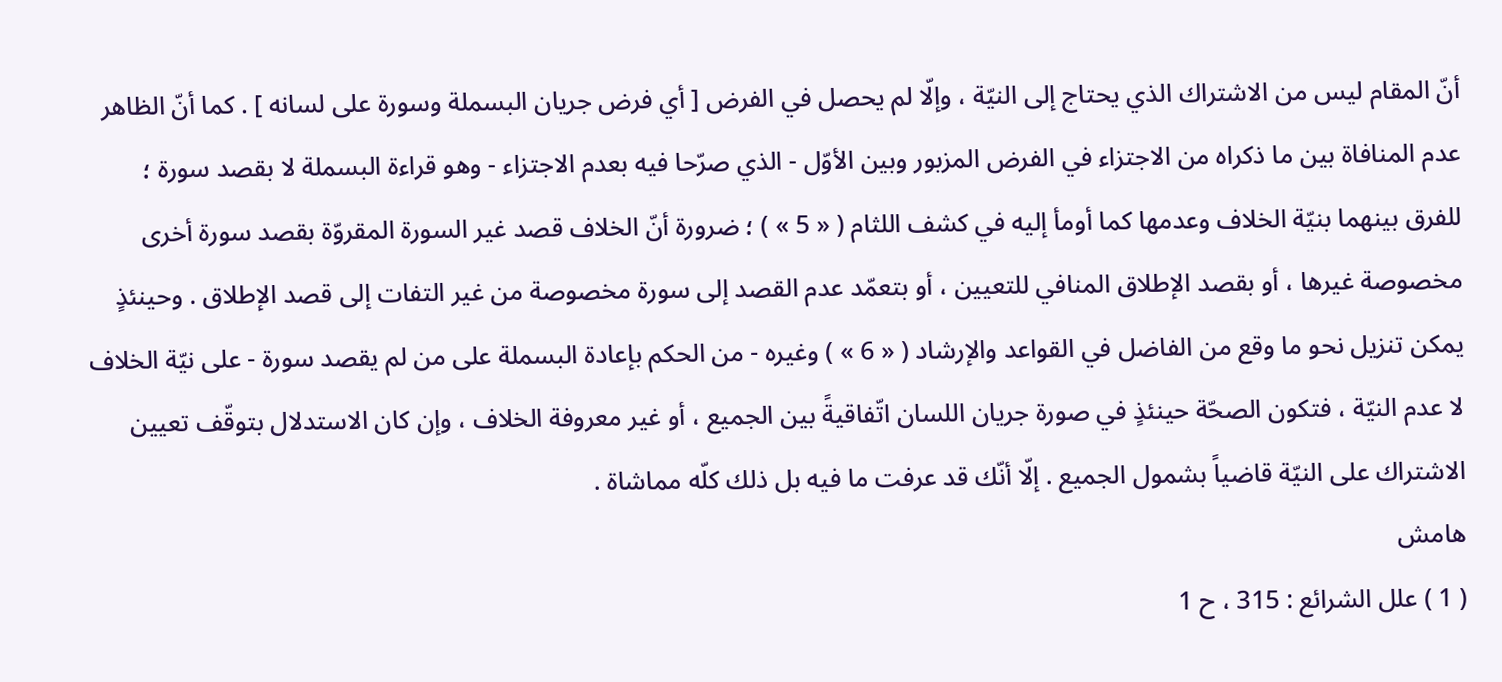أنّ المقام ليس من الاشتراك الذي يحتاج إلى النيّة ، وإلّا لم يحصل في الفرض [ أي فرض جريان البسملة وسورة على لسانه ] . كما أنّ الظاهر عدم المنافاة بين ما ذكراه من الاجتزاء في الفرض المزبور وبين الأوّل - الذي صرّحا فيه بعدم الاجتزاء - وهو قراءة البسملة لا بقصد سورة ؛ للفرق بينهما بنيّة الخلاف وعدمها كما أومأ إليه في كشف اللثام ( « 5 » ) ؛ ضرورة أنّ الخلاف قصد غير السورة المقروّة بقصد سورة أخرى مخصوصة غيرها ، أو بقصد الإطلاق المنافي للتعيين ، أو بتعمّد عدم القصد إلى سورة مخصوصة من غير التفات إلى قصد الإطلاق . وحينئذٍ يمكن تنزيل نحو ما وقع من الفاضل في القواعد والإرشاد ( « 6 » ) وغيره - من الحكم بإعادة البسملة على من لم يقصد سورة - على نيّة الخلاف لا عدم النيّة ، فتكون الصحّة حينئذٍ في صورة جريان اللسان اتّفاقيةً بين الجميع ، أو غير معروفة الخلاف ، وإن كان الاستدلال بتوقّف تعيين الاشتراك على النيّة قاضياً بشمول الجميع . إلّا أنّك قد عرفت ما فيه بل ذلك كلّه مماشاة .
هامش
( 1 ) علل الشرائع : 315 ، ح 1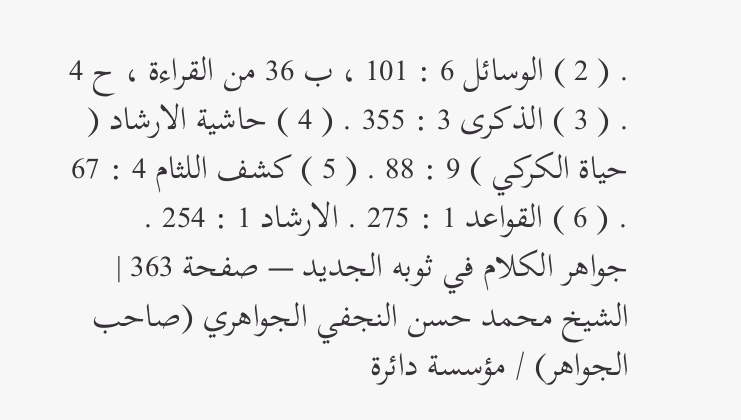. ( 2 ) الوسائل 6 : 101 ، ب 36 من القراءة ، ح 4 . ( 3 ) الذكرى 3 : 355 . ( 4 ) حاشية الارشاد ( حياة الكركي ) 9 : 88 . ( 5 ) كشف اللثام 4 : 67 . ( 6 ) القواعد 1 : 275 . الارشاد 1 : 254 .
جواهر الكلام في ثوبه الجديد — صفحة 363 | الشيخ محمد حسن النجفي الجواهري (صاحب الجواهر) / مؤسسة دائرة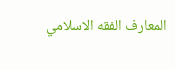المعارف الفقه الاسلامي